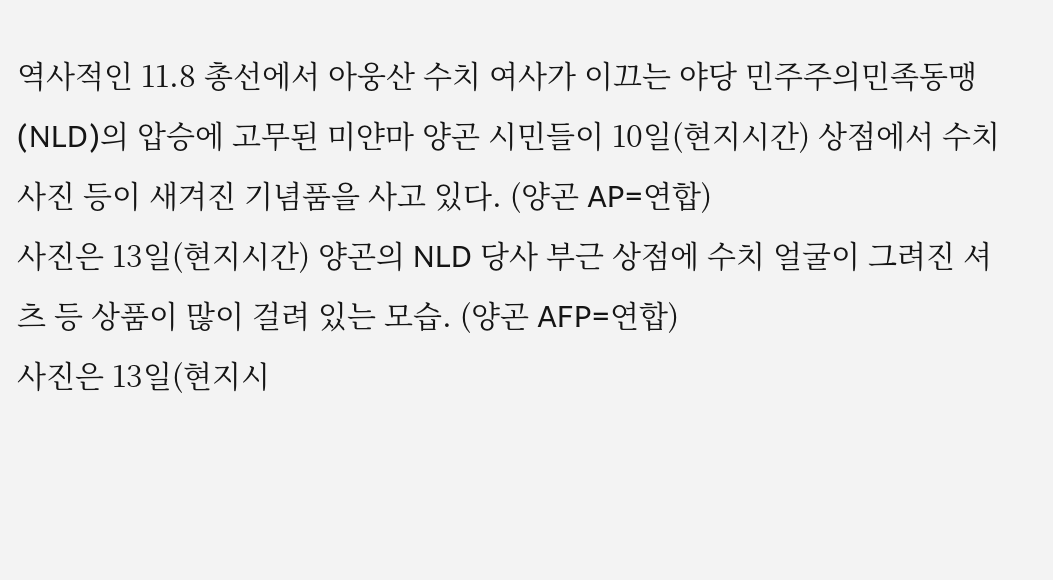역사적인 11.8 총선에서 아웅산 수치 여사가 이끄는 야당 민주주의민족동맹(NLD)의 압승에 고무된 미얀마 양곤 시민들이 10일(현지시간) 상점에서 수치 사진 등이 새겨진 기념품을 사고 있다. (양곤 AP=연합)
사진은 13일(현지시간) 양곤의 NLD 당사 부근 상점에 수치 얼굴이 그려진 셔츠 등 상품이 많이 걸려 있는 모습. (양곤 AFP=연합)
사진은 13일(현지시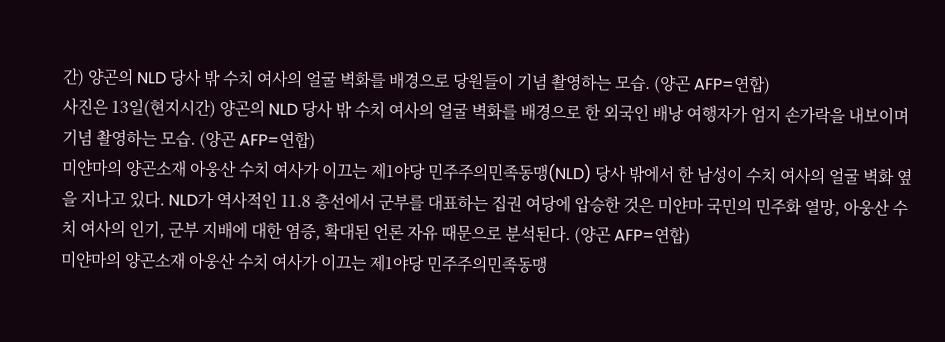간) 양곤의 NLD 당사 밖 수치 여사의 얼굴 벽화를 배경으로 당원들이 기념 촬영하는 모습. (양곤 AFP=연합)
사진은 13일(현지시간) 양곤의 NLD 당사 밖 수치 여사의 얼굴 벽화를 배경으로 한 외국인 배낭 여행자가 엄지 손가락을 내보이며 기념 촬영하는 모습. (양곤 AFP=연합)
미얀마의 양곤소재 아웅산 수치 여사가 이끄는 제1야당 민주주의민족동맹(NLD) 당사 밖에서 한 남성이 수치 여사의 얼굴 벽화 옆을 지나고 있다. NLD가 역사적인 11.8 총선에서 군부를 대표하는 집권 여당에 압승한 것은 미얀마 국민의 민주화 열망, 아웅산 수치 여사의 인기, 군부 지배에 대한 염증, 확대된 언론 자유 때문으로 분석된다. (양곤 AFP=연합)
미얀마의 양곤소재 아웅산 수치 여사가 이끄는 제1야당 민주주의민족동맹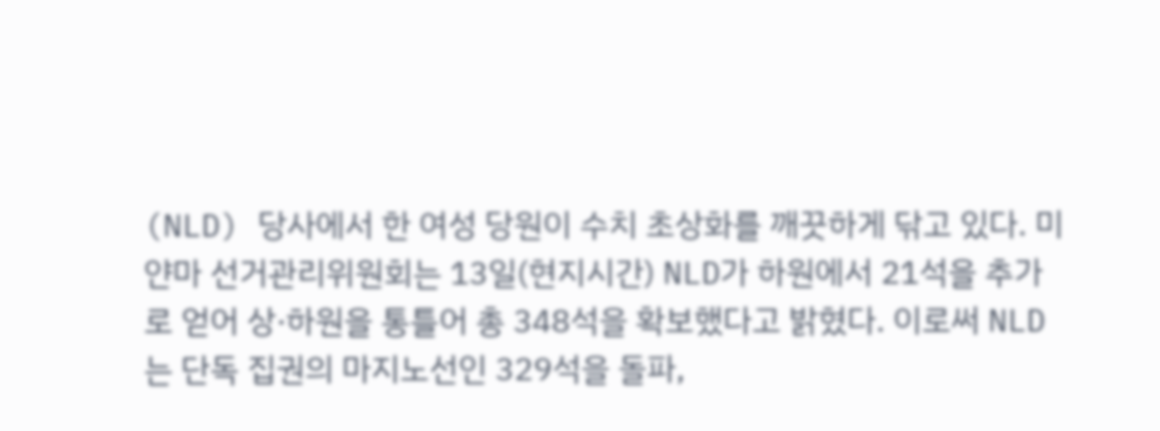(NLD) 당사에서 한 여성 당원이 수치 초상화를 깨끗하게 닦고 있다. 미얀마 선거관리위원회는 13일(현지시간) NLD가 하원에서 21석을 추가로 얻어 상·하원을 통틀어 총 348석을 확보했다고 밝혔다. 이로써 NLD는 단독 집권의 마지노선인 329석을 돌파,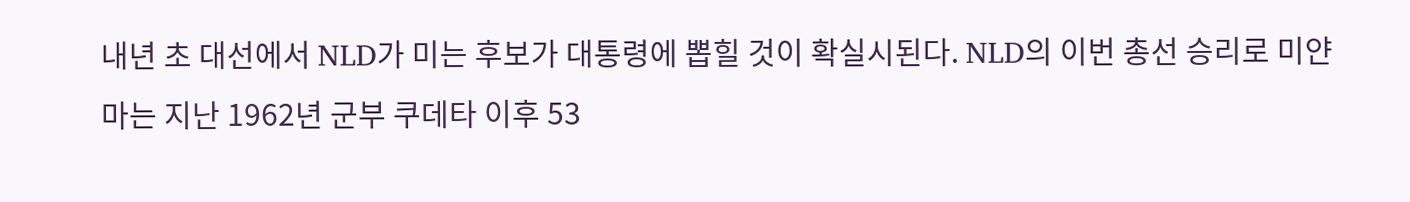내년 초 대선에서 NLD가 미는 후보가 대통령에 뽑힐 것이 확실시된다. NLD의 이번 총선 승리로 미얀마는 지난 1962년 군부 쿠데타 이후 53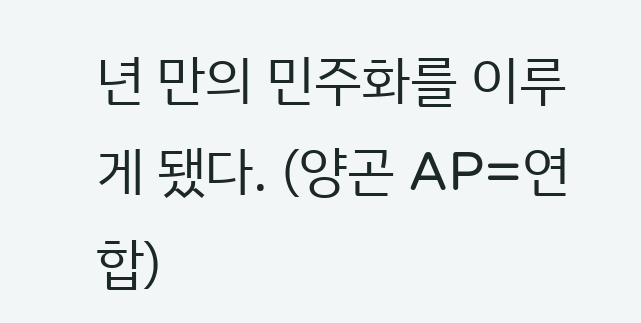년 만의 민주화를 이루게 됐다. (양곤 AP=연합)